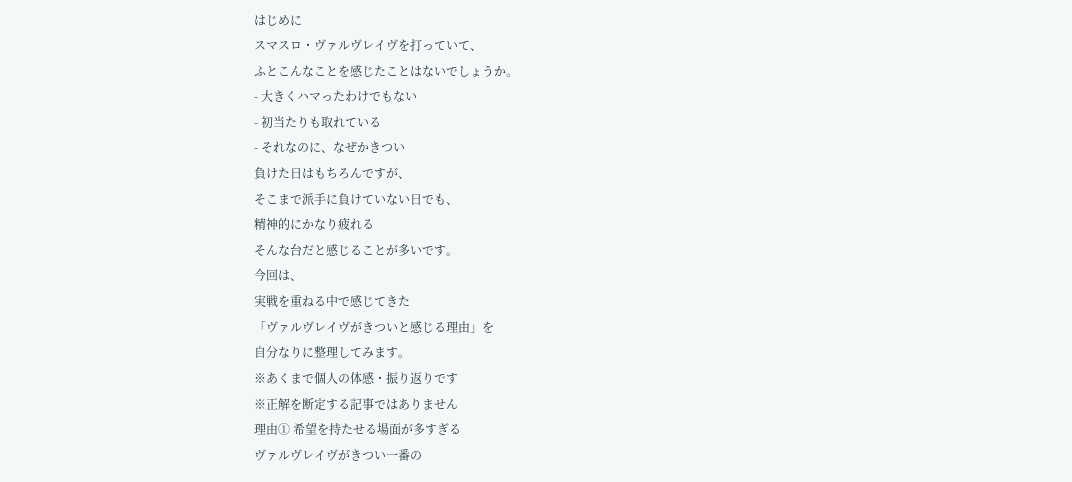はじめに
スマスロ・ヴァルヴレイヴを打っていて、
ふとこんなことを感じたことはないでしょうか。
- 大きくハマったわけでもない
- 初当たりも取れている
- それなのに、なぜかきつい
負けた日はもちろんですが、
そこまで派手に負けていない日でも、
精神的にかなり疲れる
そんな台だと感じることが多いです。
今回は、
実戦を重ねる中で感じてきた
「ヴァルヴレイヴがきついと感じる理由」を
自分なりに整理してみます。
※あくまで個人の体感・振り返りです
※正解を断定する記事ではありません
理由① 希望を持たせる場面が多すぎる
ヴァルヴレイヴがきつい一番の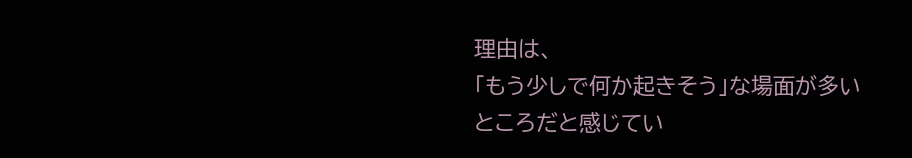理由は、
「もう少しで何か起きそう」な場面が多い
ところだと感じてい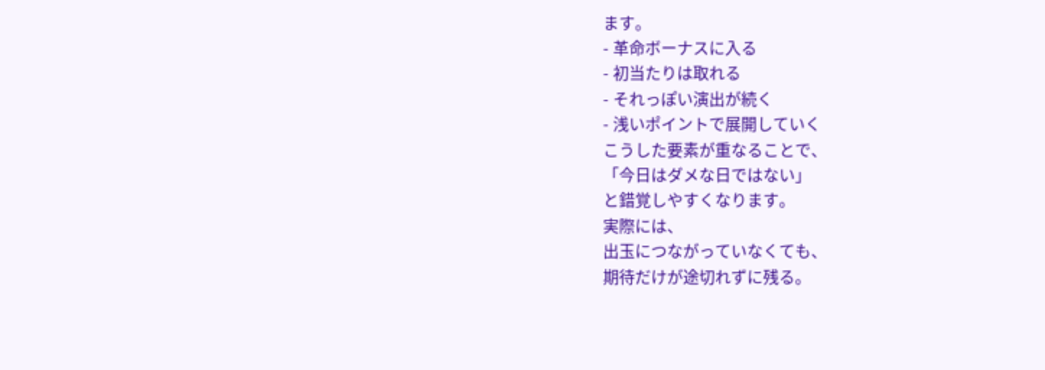ます。
- 革命ボーナスに入る
- 初当たりは取れる
- それっぽい演出が続く
- 浅いポイントで展開していく
こうした要素が重なることで、
「今日はダメな日ではない」
と錯覚しやすくなります。
実際には、
出玉につながっていなくても、
期待だけが途切れずに残る。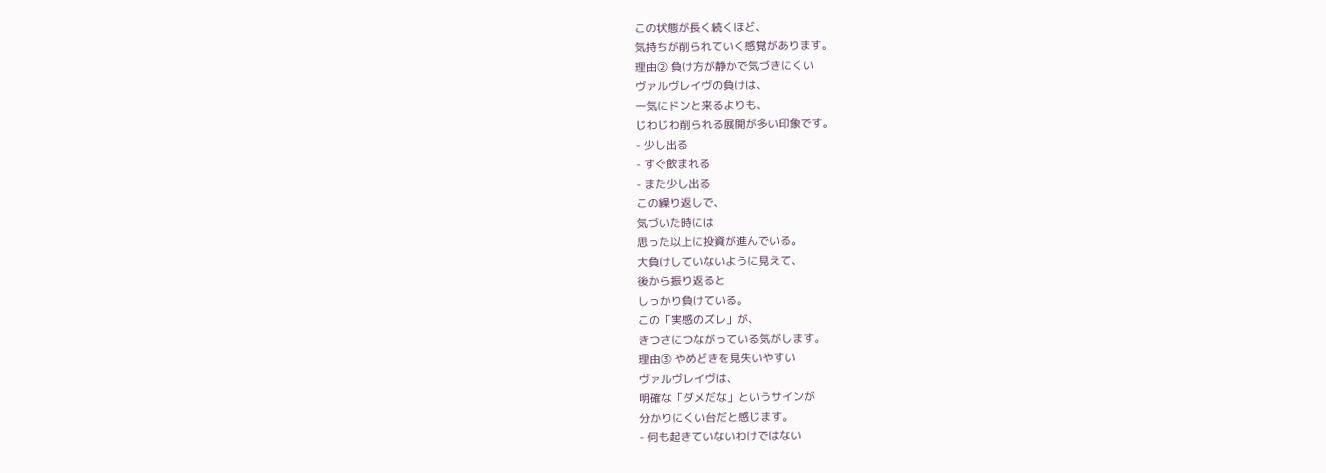この状態が長く続くほど、
気持ちが削られていく感覚があります。
理由② 負け方が静かで気づきにくい
ヴァルヴレイヴの負けは、
一気にドンと来るよりも、
じわじわ削られる展開が多い印象です。
- 少し出る
- すぐ飲まれる
- また少し出る
この繰り返しで、
気づいた時には
思った以上に投資が進んでいる。
大負けしていないように見えて、
後から振り返ると
しっかり負けている。
この「実感のズレ」が、
きつさにつながっている気がします。
理由③ やめどきを見失いやすい
ヴァルヴレイヴは、
明確な「ダメだな」というサインが
分かりにくい台だと感じます。
- 何も起きていないわけではない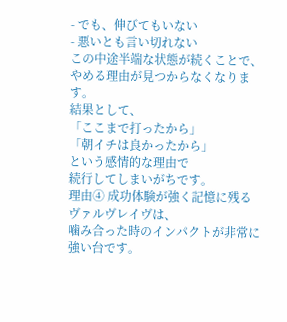- でも、伸びてもいない
- 悪いとも言い切れない
この中途半端な状態が続くことで、
やめる理由が見つからなくなります。
結果として、
「ここまで打ったから」
「朝イチは良かったから」
という感情的な理由で
続行してしまいがちです。
理由④ 成功体験が強く記憶に残る
ヴァルヴレイヴは、
噛み合った時のインパクトが非常に強い台です。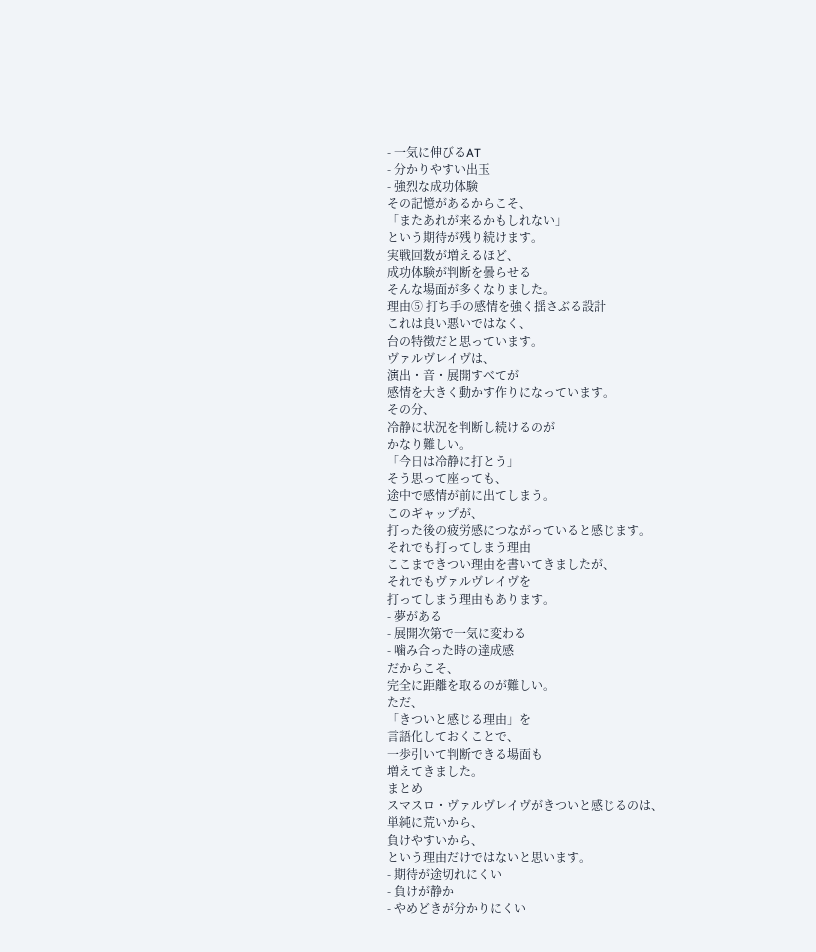- 一気に伸びるAT
- 分かりやすい出玉
- 強烈な成功体験
その記憶があるからこそ、
「またあれが来るかもしれない」
という期待が残り続けます。
実戦回数が増えるほど、
成功体験が判断を曇らせる
そんな場面が多くなりました。
理由⑤ 打ち手の感情を強く揺さぶる設計
これは良い悪いではなく、
台の特徴だと思っています。
ヴァルヴレイヴは、
演出・音・展開すべてが
感情を大きく動かす作りになっています。
その分、
冷静に状況を判断し続けるのが
かなり難しい。
「今日は冷静に打とう」
そう思って座っても、
途中で感情が前に出てしまう。
このギャップが、
打った後の疲労感につながっていると感じます。
それでも打ってしまう理由
ここまできつい理由を書いてきましたが、
それでもヴァルヴレイヴを
打ってしまう理由もあります。
- 夢がある
- 展開次第で一気に変わる
- 噛み合った時の達成感
だからこそ、
完全に距離を取るのが難しい。
ただ、
「きついと感じる理由」を
言語化しておくことで、
一歩引いて判断できる場面も
増えてきました。
まとめ
スマスロ・ヴァルヴレイヴがきついと感じるのは、
単純に荒いから、
負けやすいから、
という理由だけではないと思います。
- 期待が途切れにくい
- 負けが静か
- やめどきが分かりにくい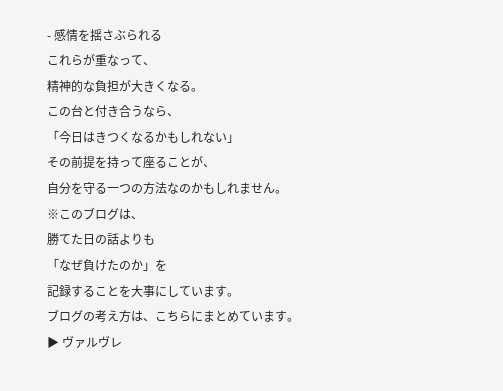- 感情を揺さぶられる
これらが重なって、
精神的な負担が大きくなる。
この台と付き合うなら、
「今日はきつくなるかもしれない」
その前提を持って座ることが、
自分を守る一つの方法なのかもしれません。
※このブログは、
勝てた日の話よりも
「なぜ負けたのか」を
記録することを大事にしています。
ブログの考え方は、こちらにまとめています。
▶ ヴァルヴレ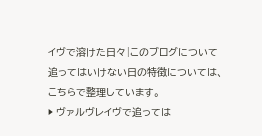イヴで溶けた日々|このブログについて
追ってはいけない日の特徴については、
こちらで整理しています。
▶ ヴァルヴレイヴで追っては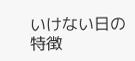いけない日の特徴